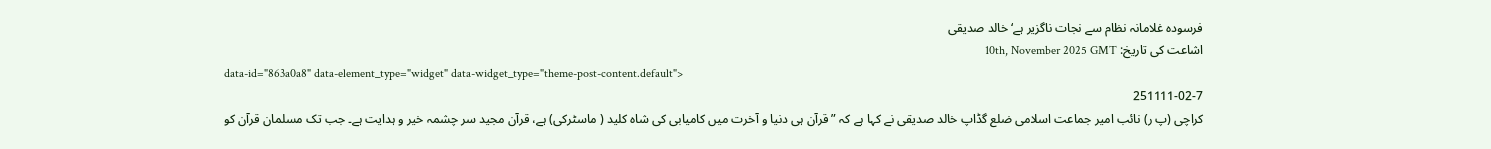فرسودہ غلامانہ نظام سے نجات ناگزیر ہے‘ خالد صدیقی
اشاعت کی تاریخ: 10th, November 2025 GMT
data-id="863a0a8" data-element_type="widget" data-widget_type="theme-post-content.default">
251111-02-7
کراچی (پ ر) نائب امیر جماعت اسلامی ضلع گڈاپ خالد صدیقی نے کہا ہے کہ ” قرآن ہی دنیا و آخرت میں کامیابی کی شاہ کلید ( ماسٹرکی) ہے، قرآن مجید سر چشمہ خیر و ہدایت ہے۔ جب تک مسلمان قرآن کو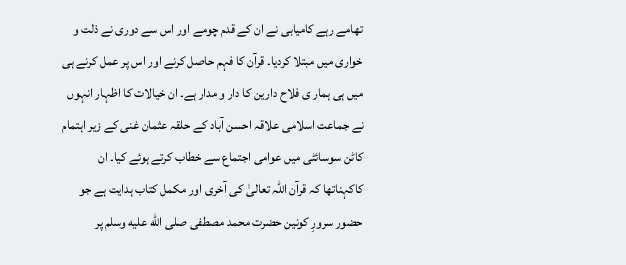تھامے رہے کامیابی نے ان کے قدم چومے اور اس سے دوری نے ذلت و خواری میں مبتلا کردیا۔ قرآن کا فہم حاصل کرنے اور اس پر عمل کرنے ہی میں ہی ہمار ی فلاح دارین کا دار و مدار ہے۔ ان خیالات کا اظہار انہوں نے جماعت اسلامی علاقہ احسن آباد کے حلقہ عثمان غنی کے زیر اہتمام کاٹن سوسائٹی میں عوامی اجتماع سے خطاب کرتے ہوئے کیا۔ ان کاکہناتھا کہ قرآن اللہ تعالیٰ کی آخری اور مکمل کتاب ہدایت ہے جو حضور سرورِ کونین حضرت محمد مصطفی صلى الله عليه وسلم پر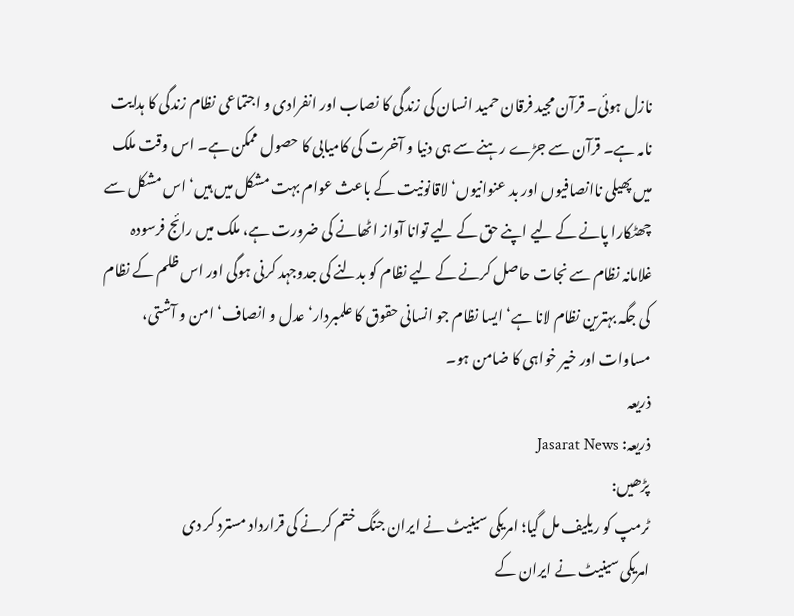نازل ہوئی۔ قرآن مجید فرقان حمید انسان کی زندگی کا نصاب اور انفرادی و اجتماعی نظام زندگی کا ہدایت نامہ ہے۔ قرآن سے جڑے رہنے سے ہی دنیا و آخرت کی کامیابی کا حصول ممکن ہے۔ اس وقت ملک میں پھیلی ناانصافیوں اور بد عنوانیوں‘ لاقانونیت کے باعث عوام بہت مشکل میں ہیں‘ اس مشکل سے چھٹکارا پانے کے لیے اپنے حق کے لیے توانا آواز اٹھانے کی ضرورت ہے، ملک میں رائج فرسودہ غلامانہ نظام سے نجات حاصل کرنے کے لیے نظام کو بدلنے کی جدوجہد کرنی ہوگی اور اس ظلم کے نظام کی جگہ بہترین نظام لانا ہے‘ ایسا نظام جو انسانی حقوق کا علمبردار‘ عدل و انصاف‘ امن و آشتی، مساوات اور خیر خواہی کا ضامن ہو۔
ذریعہ
ذریعہ: Jasarat News
پڑھیں:
ٹرمپ کو ریلیف مل گیا؛ امریکی سینیٹ نے ایران جنگ ختم کرنے کی قرارداد مسترد کر دی
امریکی سینیٹ نے ایران کے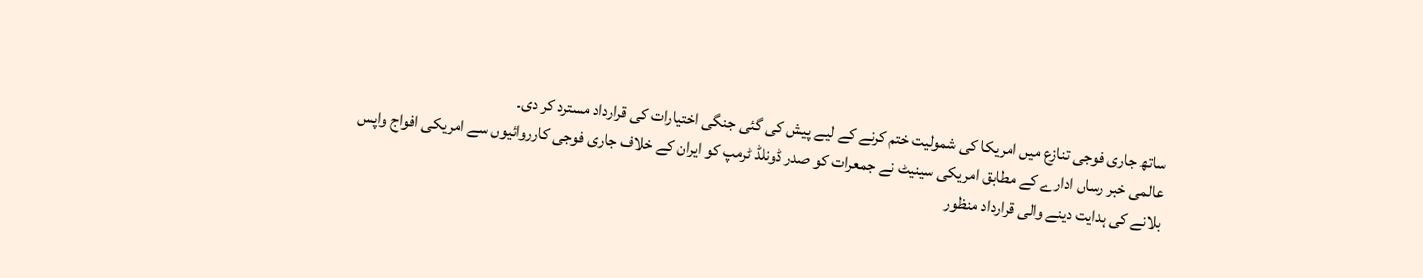ساتھ جاری فوجی تنازع میں امریکا کی شمولیت ختم کرنے کے لیے پیش کی گئی جنگی اختیارات کی قرارداد مسترد کر دی۔
عالمی خبر رساں ادارے کے مطابق امریکی سینیٹ نے جمعرات کو صدر ڈونلڈ ٹرمپ کو ایران کے خلاف جاری فوجی کارروائیوں سے امریکی افواج واپس بلانے کی ہدایت دینے والی قرارداد منظور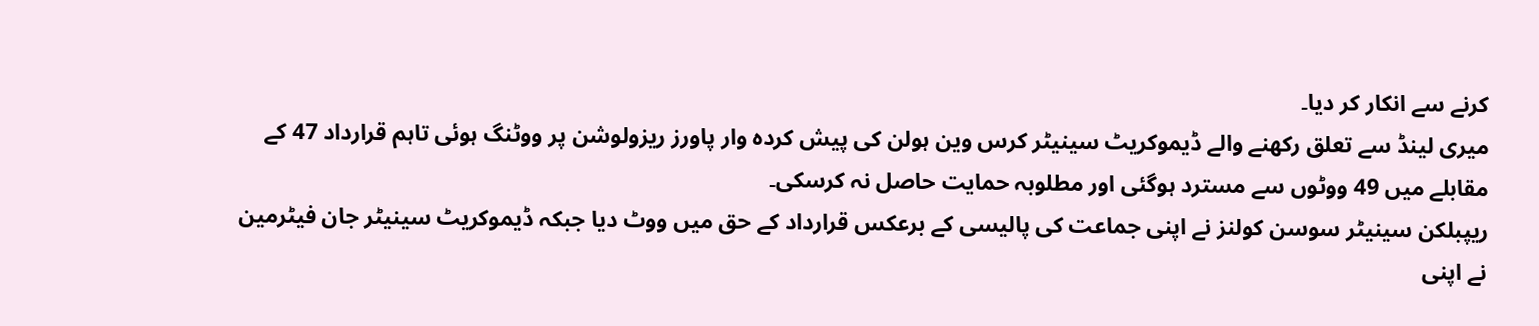کرنے سے انکار کر دیا۔
میری لینڈ سے تعلق رکھنے والے ڈیموکریٹ سینیٹر کرس وین ہولن کی پیش کردہ وار پاورز ریزولوشن پر ووٹنگ ہوئی تاہم قرارداد 47 کے مقابلے میں 49 ووٹوں سے مسترد ہوگئی اور مطلوبہ حمایت حاصل نہ کرسکی۔
ریپبلکن سینیٹر سوسن کولنز نے اپنی جماعت کی پالیسی کے برعکس قرارداد کے حق میں ووٹ دیا جبکہ ڈیموکریٹ سینیٹر جان فیٹرمین نے اپنی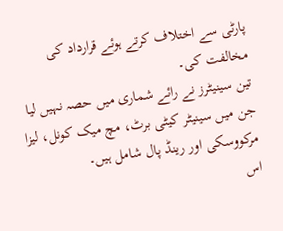پارٹی سے اختلاف کرتے ہوئے قرارداد کی مخالفت کی۔
تین سینیٹرز نے رائے شماری میں حصہ نہیں لیا جن میں سینیٹر کیٹی برٹ، مچ میک کونل، لیزا مرکووسکی اور رینڈ پال شامل ہیں۔
اس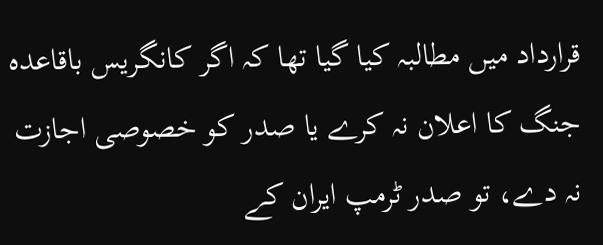قرارداد میں مطالبہ کیا گیا تھا کہ اگر کانگریس باقاعدہ جنگ کا اعلان نہ کرے یا صدر کو خصوصی اجازت نہ دے، تو صدر ٹرمپ ایران کے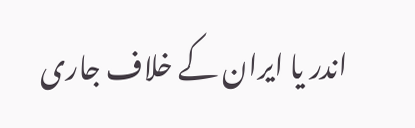اندر یا ایران کے خلاف جاری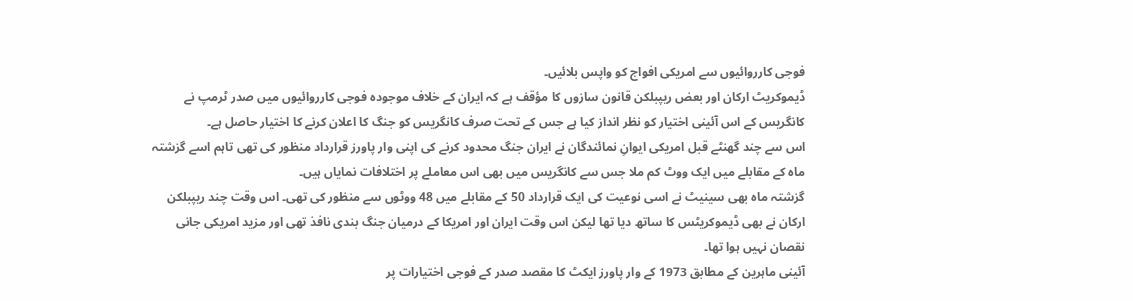فوجی کارروائیوں سے امریکی افواج کو واپس بلائیں۔
ڈیموکریٹ ارکان اور بعض ریپبلکن قانون سازوں کا مؤقف ہے کہ ایران کے خلاف موجودہ فوجی کارروائیوں میں صدر ٹرمپ نے کانگریس کے اس آئینی اختیار کو نظر انداز کیا ہے جس کے تحت صرف کانگریس کو جنگ کا اعلان کرنے کا اختیار حاصل ہے۔
اس سے چند گھنٹے قبل امریکی ایوانِ نمائندگان نے ایران جنگ محدود کرنے کی اپنی وار پاورز قرارداد منظور کی تھی تاہم اسے گزشتہ ماہ کے مقابلے میں ایک ووٹ کم ملا جس سے کانگریس میں بھی اس معاملے پر اختلافات نمایاں ہیں۔
گزشتہ ماہ بھی سینیٹ نے اسی نوعیت کی ایک قرارداد 50 کے مقابلے میں 48 ووٹوں سے منظور کی تھی۔ اس وقت چند ریپبلکن ارکان نے بھی ڈیموکریٹس کا ساتھ دیا تھا لیکن اس وقت ایران اور امریکا کے درمیان جنگ بندی نافذ تھی اور مزید امریکی جانی نقصان نہیں ہوا تھا۔
آئینی ماہرین کے مطابق 1973 کے وار پاورز ایکٹ کا مقصد صدر کے فوجی اختیارات پر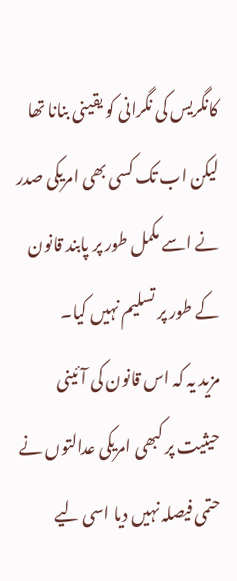کانگریس کی نگرانی کو یقینی بنانا تھا لیکن اب تک کسی بھی امریکی صدر نے اسے مکمل طور پر پابند قانون کے طور پر تسلیم نہیں کیا۔
مزید یہ کہ اس قانون کی آئینی حیثیت پر کبھی امریکی عدالتوں نے حتمی فیصلہ نہیں دیا اسی لیے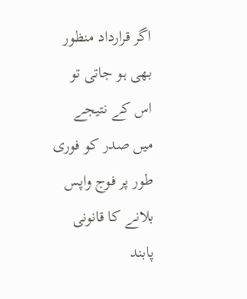اگر قرارداد منظور بھی ہو جاتی تو اس کے نتیجے میں صدر کو فوری طور پر فوج واپس بلانے کا قانونی پابند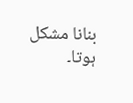بنانا مشکل ہوتا۔